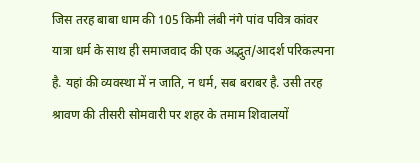जिस तरह बाबा धाम की 105 किमी लंबी नंगे पांव पवित्र कांवर यात्रा धर्म के साथ ही समाजवाद की एक अद्भुत/आदर्श परिकल्पना है. यहां की व्यवस्था में न जाति, न धर्म, सब बराबर है. उसी तरह श्रावण की तीसरी सोमवारी पर शहर के तमाम शिवालयों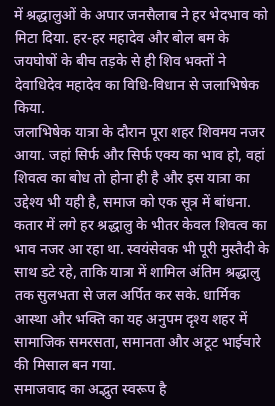में श्रद्धालुओं के अपार जनसैलाब ने हर भेदभाव को मिटा दिया. हर-हर महादेव और बोल बम के जयघोषों के बीच तड़के से ही शिव भक्तों ने देवाधिदेव महादेव का विधि-विधान से जलाभिषेक किया.
जलाभिषेक यात्रा के दौरान पूरा शहर शिवमय नजर आया. जहां सिर्फ और सिर्फ एक्य का भाव हो, वहां शिवत्व का बोध तो होना ही है और इस यात्रा का उद्देश्य भी यही है, समाज को एक सूत्र में बांधना. कतार में लगे हर श्रद्धालु के भीतर केवल शिवत्व का भाव नजर आ रहा था. स्वयंसेवक भी पूरी मुस्तैदी के साथ डटे रहे, ताकि यात्रा में शामिल अंतिम श्रद्धालु तक सुलभता से जल अर्पित कर सके. धार्मिक आस्था और भक्ति का यह अनुपम दृश्य शहर में सामाजिक समरसता, समानता और अटूट भाईचारे की मिसाल बन गया.
समाजवाद का अद्भुत स्वरूप है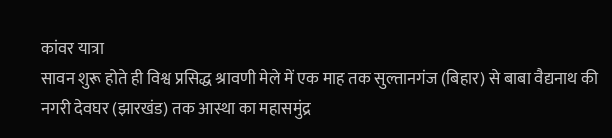कांवर यात्रा
सावन शुरू होते ही विश्व प्रसिद्ध श्रावणी मेले में एक माह तक सुल्तानगंज (बिहार) से बाबा वैद्यनाथ की नगरी देवघर (झारखंड) तक आस्था का महासमुंद्र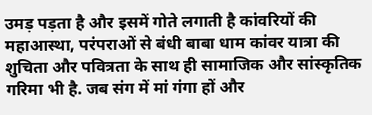उमड़ पड़ता है और इसमें गोते लगाती है कांवरियों की महाआस्था, परंपराओं से बंधी बाबा धाम कांवर यात्रा की शुचिता और पवित्रता के साथ ही सामाजिक और सांस्कृतिक गरिमा भी है. जब संग में मां गंगा हों और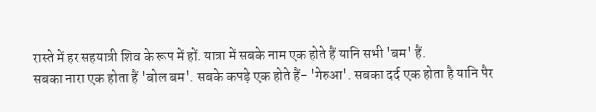रास्ते में हर सहयात्री शिव के रूप में हों. यात्रा में सबके नाम एक होते हैं यानि सभी 'बम' हैं.
सबका नारा एक होता हैं 'बोल बम'. सबके कपड़े एक होते हैं- 'गेरुआ'. सबका दर्द एक होता है यानि पैर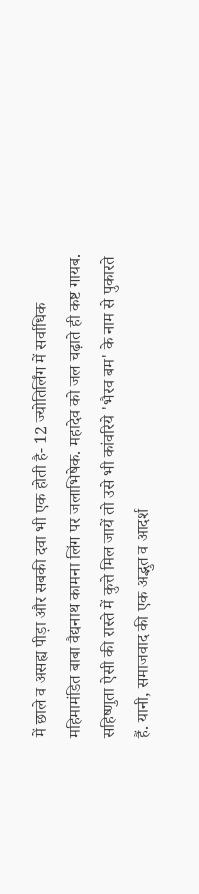में छाले व असह्य पीड़ा और सबकी दवा भी एक होती है- 12 ज्योतिर्लिंग में सर्वाधिक महिमामंडित बाबा वैद्यनाथ कामना लिंग पर जलाभिषेक. महादेव को जल चढ़ाते ही कष्ट गायब. सहिष्णुता ऐसी की रास्ते में कुत्ते मिल जायें तो उसे भी कांवरिये 'भैरव बम' के नाम से पुकारते हैं. यानी, समाजवाद की एक अद्भुत व आदर्श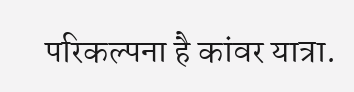परिकल्पना है कांवर यात्रा.